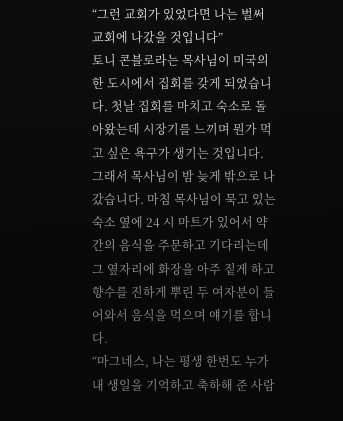“그런 교회가 있었다면 나는 벌써 교회에 나갔을 것입니다”
토니 콘블로라는 목사님이 미국의 한 도시에서 집회를 갖게 되었습니다. 첫날 집회를 마치고 숙소로 돌아왔는데 시장기를 느끼며 뭔가 먹고 싶은 욕구가 생기는 것입니다. 그래서 목사님이 밤 늦게 밖으로 나갔습니다. 마침 목사님이 묵고 있는 숙소 옆에 24 시 마트가 있어서 약간의 음식을 주문하고 기다리는데 그 옆자리에 화장을 아주 짙게 하고 향수를 진하게 뿌린 두 여자분이 들어와서 음식을 먹으며 얘기를 합니다.
“마그네스, 나는 평생 한번도 누가 내 생일을 기억하고 축하해 준 사람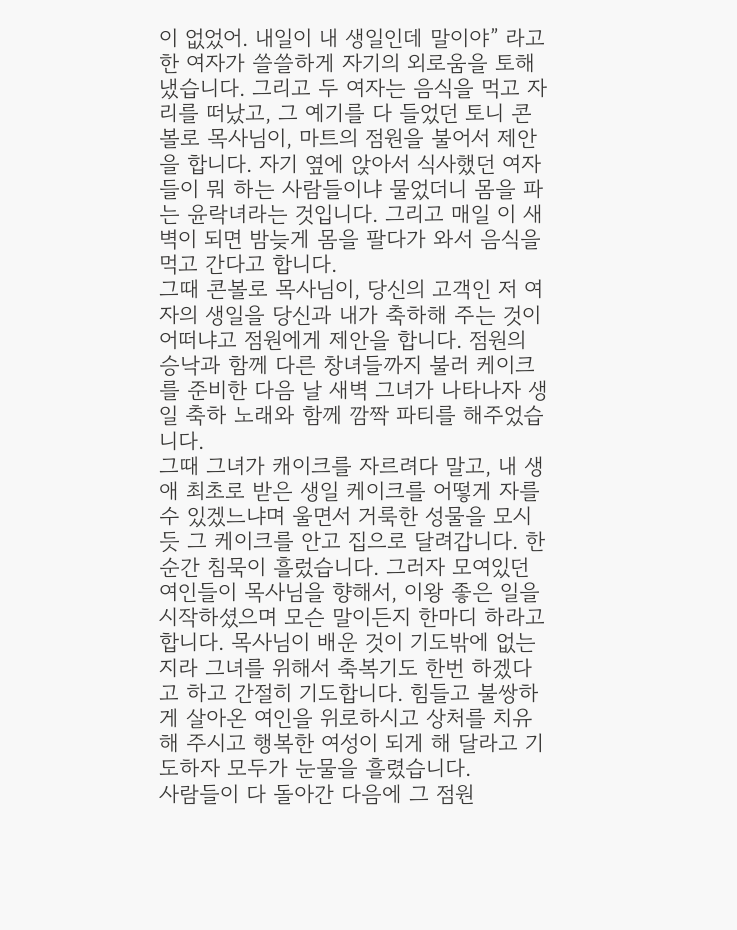이 없었어. 내일이 내 생일인데 말이야” 라고 한 여자가 쓸쓸하게 자기의 외로움을 토해냈습니다. 그리고 두 여자는 음식을 먹고 자리를 떠났고, 그 예기를 다 들었던 토니 콘볼로 목사님이, 마트의 점원을 불어서 제안을 합니다. 자기 옆에 앉아서 식사했던 여자들이 뭐 하는 사람들이냐 물었더니 몸을 파는 윤락녀라는 것입니다. 그리고 매일 이 새벽이 되면 밤늦게 몸을 팔다가 와서 음식을 먹고 간다고 합니다.
그때 콘볼로 목사님이, 당신의 고객인 저 여자의 생일을 당신과 내가 축하해 주는 것이 어떠냐고 점원에게 제안을 합니다. 점원의 승낙과 함께 다른 창녀들까지 불러 케이크를 준비한 다음 날 새벽 그녀가 나타나자 생일 축하 노래와 함께 깜짝 파티를 해주었습니다.
그때 그녀가 캐이크를 자르려다 말고, 내 생애 최초로 받은 생일 케이크를 어떻게 자를 수 있겠느냐며 울면서 거룩한 성물을 모시듯 그 케이크를 안고 집으로 달려갑니다. 한 순간 침묵이 흘렀습니다. 그러자 모여있던 여인들이 목사님을 향해서, 이왕 좋은 일을 시작하셨으며 모슨 말이든지 한마디 하라고 합니다. 목사님이 배운 것이 기도밖에 없는지라 그녀를 위해서 축복기도 한번 하겠다고 하고 간절히 기도합니다. 힘들고 불쌍하게 살아온 여인을 위로하시고 상처를 치유해 주시고 행복한 여성이 되게 해 달라고 기도하자 모두가 눈물을 흘렸습니다.
사람들이 다 돌아간 다음에 그 점원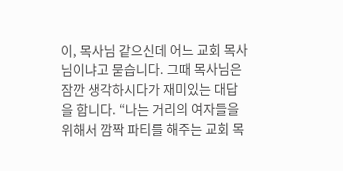이, 목사님 같으신데 어느 교회 목사님이냐고 묻습니다. 그때 목사님은 잠깐 생각하시다가 재미있는 대답을 합니다. “나는 거리의 여자들을 위해서 깜짝 파티를 해주는 교회 목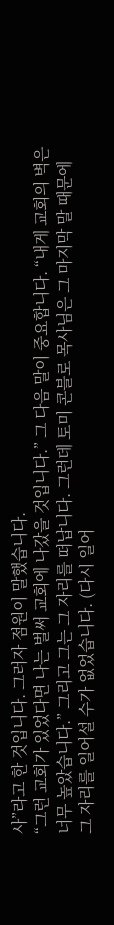사”라고 한 것입니다. 그러자 점원이 말했습니다.
“그런 교회가 있었다면 나는 벌써 교회에 나갔을 것입니다.” 그 다음 말이 중요합니다. “내게 교회의 벽은 너무 높았습니다.” 그리고 그는 그 자리를 떠납니다. 그런데 토미 콘블로 목사님은 그 마지막 말 때문에 그 자리를 일어설 수가 없었습니다. (다시 일어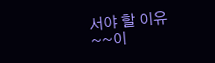서야 할 이유~~이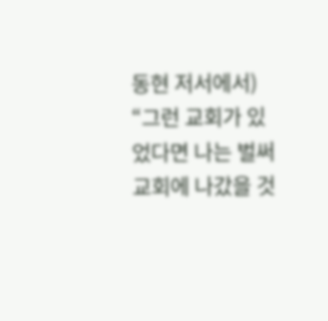동현 저서에서)
“그런 교회가 있었다면 나는 벌써 교회에 나갔을 것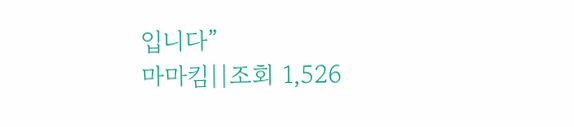입니다”
마마킴||조회 1,526